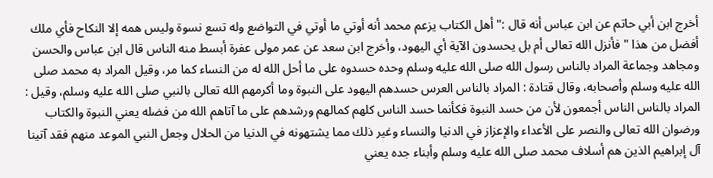أخرج ابن أبي حاتم عن ابن عباس أنه قال :" أهل الكتاب يزعم محمد أنه أوتي ما أوتي في التواضع وله تسع نسوة وليس همه إلا النكاح فأي ملك أفضل من هذا " فأنزل الله تعالى أم بل يحسدون الآية أي اليهود، وأخرج ابن سعد عن عمر مولى عفرة أبسط منه الناس قال ابن عباس والحسن ومجاهد وجماعة المراد بالناس رسول الله صلى الله عليه وسلم وحده حسدوه على ما أحل الله له من النساء كما مر، وقيل المراد به محمد صلى الله عليه وسلم وأصحابه، وقال قتادة : المراد بالناس العرس حسدهم اليهود على النبوة وما أكرمهم الله تعالى بالنبي صلى الله عليه وسلم، وقيل : المراد بالناس الناس أجمعون لأن من حسد النبوة فكأنما حسد الناس كلهم كمالهم ورشدهم على ما آتاهم الله من فضله يعني النبوة والكتاب ورضوان الله تعالى والنصر على الأعداء والإعزاز في الدنيا والنساء وغير ذلك مما يشتهونه في الدنيا من الحلال وجعل النبي الموعد منهم فقد آتينا آل إبراهيم الذين هم أسلاف محمد صلى الله عليه وسلم وأبناء جده يعني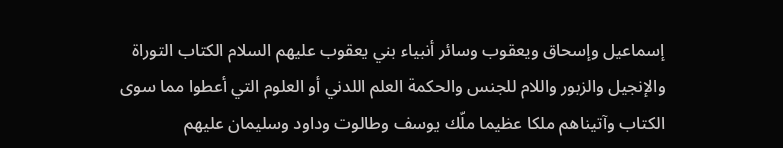إسماعيل وإسحاق ويعقوب وسائر أنبياء بني يعقوب عليهم السلام الكتاب التوراة والإنجيل والزبور واللام للجنس والحكمة العلم اللدني أو العلوم التي أعطوا مما سوى الكتاب وآتيناهم ملكا عظيما ملّك يوسف وطالوت وداود وسليمان عليهم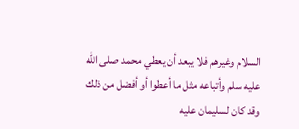السلام وغيرهم فلا يبعد أن يعطي محمد صلى الله عليه سلم وأتباعه مثل ما أعطوا أو أفضل من ذلك وقد كان لسليمان عليه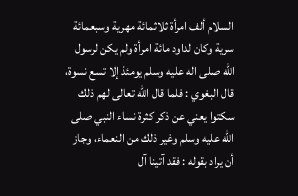السلام ألف امرأة ثلاثمائة مهرية وسبعمائة سرية وكان لداود مائة امرأة ولم يكن لرسول الله صلى اله عليه وسلم يومئذ إلا تسع نسوة، قال البغوي : فلما قال الله تعالى لهم ذلك سكتوا يعني عن ذكر كثرة نساء النبي صلى الله عليه وسلم وغير ذلك من النعماء، وجاز أن يراد بقوله : فقد آتينا آل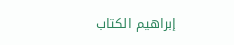إبراهيم الكتاب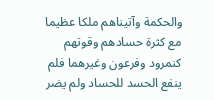والحكمة وآتيناهم ملكا عظيما مع كثرة حسادهم وقوتهم كنمرود وفرعون وغيرهما فلم ينفع الحسد للحساد ولم يضر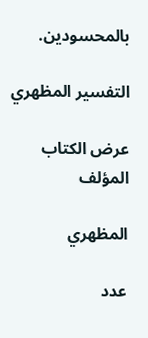بالمحسودين.

التفسير المظهري

عرض الكتاب
المؤلف

المظهري

عدد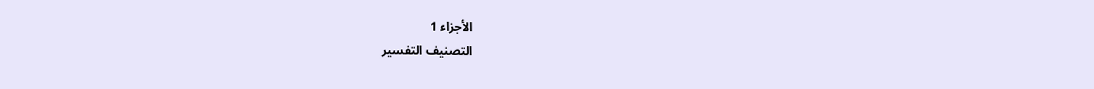الأجزاء 1
التصنيف التفسير